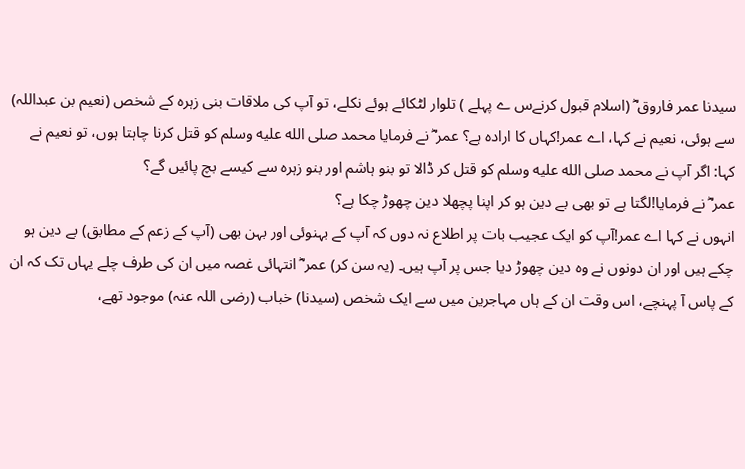سیدنا عمر فاروق ؓ (اسلام قبول کرنےس ے پہلے ) تلوار لٹکائے ہوئے نکلے، تو آپ کی ملاقات بنی زہرہ کے شخص (نعیم بن عبداللہ) سے ہوئی، نعیم نے کہا، اے عمر!کہاں کا ارادہ ہے؟ عمر ؓ نے فرمایا محمد صلى الله عليه وسلم کو قتل کرنا چاہتا ہوں، تو نعیم نے کہا: اگر آپ نے محمد صلى الله عليه وسلم کو قتل کر ڈالا تو بنو ہاشم اور بنو زہرہ سے کیسے بچ پائیں گے؟
عمر ؓ نے فرمایا!لگتا ہے تو بھی بے دین ہو کر اپنا پچھلا دین چھوڑ چکا ہے؟
انہوں نے کہا اے عمر!آپ کو ایک عجیب بات پر اطلاع نہ دوں کہ آپ کے بہنوئی اور بہن بھی (آپ کے زعم کے مطابق) بے دین ہو چکے ہیں اور ان دونوں نے وہ دین چھوڑ دیا جس پر آپ ہیں۔ (یہ سن کر) عمر ؓ انتہائی غصہ میں ان کی طرف چلے یہاں تک کہ ان کے پاس آ پہنچے، اس وقت ان کے ہاں مہاجرین میں سے ایک شخص (سیدنا) خباب (رضی اللہ عنہ) موجود تھے،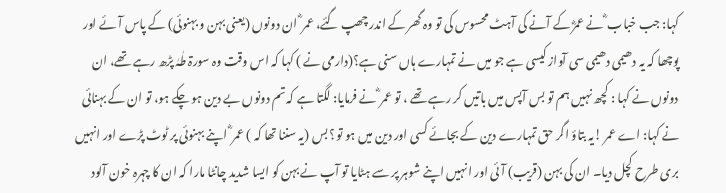کہا: جب خباب ؓ نے عمرؓ کے آنے کی آہٹ محسوس کی تو وہ گھر کے اندر چھپ گئے، عمر ؓ ان دونوں (یعنی بہن و بہنوئی) کے پاس آئے اور پوچھا کہ یہ دھیمی دھیمی سی آواز کیسی ہے جو میں نے تمہارے ہاں سنی ہے؟(دارمی نے ) کہا کہ اس وقت وہ سورۃ طٰہٰ پڑھ رہے تھے، ان دونوں نے کہا : کچھ نہیں ہم تو بس آپس میں باتیں کر رہے تھے ، تو عمر ؓ نے فرمایا: لگتا ہے کہ تم دونوں بے دین ہو چکے ہو، تو ان کے بہنائی نے کہا: اے عمر !یہ بتاؤ اگر حق تمہارے دین کے بجائے کسی اور دین میں ہو تو؟ بس (یہ سننا تھا کہ ) عمر ؓ اپنے بہنوئی پر ٹوٹ پڑے اور انہیں بری طرح کچل دیا۔ ان کی بہن (قریب) آئی اور انہیں اپنے شوہر پر سے ہٹایا تو آپ نے بہن کو ایسا شدید چانٹا مارا کہ ان کا چہرہ خون آلود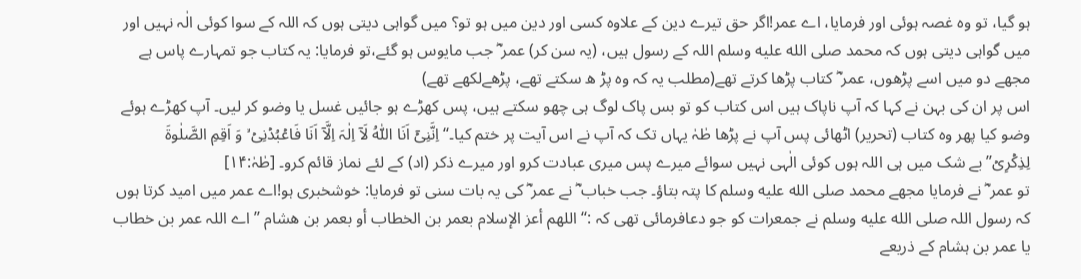ہو گیا، تو وہ غصہ ہوئی اور فرمایا، اے عمر!اگر حق تیرے دین کے علاوہ کسی اور دین میں ہو تو؟ میں گواہی دیتی ہوں کہ اللہ کے سوا کوئی الٰہ نہیں اور میں گواہی دیتی ہوں کہ محمد صلى الله عليه وسلم اللہ کے رسول ہیں، (یہ سن کر) عمر ؓ جب مایوس ہو گئے،تو فرمایا: یہ کتاب جو تمہارے پاس ہے مجھے دو میں اسے پڑھوں، عمر ؓ کتاب پڑھا کرتے تھے(مطلب یہ کہ وہ پڑ ھ سکتے تھے، پڑھےلکھے تھے)
اس پر ان کی بہن نے کہا کہ آپ ناپاک ہیں اس کتاب کو تو بس پاک لوگ ہی چھو سکتے ہیں، پس کھڑے ہو جائیں غسل یا وضو کر لیں۔ آپ کھڑے ہوئے وضو کیا پھر وہ کتاب (تحریر) اٹھائی پس آپ نے پڑھا طٰہٰ یہاں تک کہ آپ نے اس آیت پر ختم کیا۔‘‘اِنَّنِیۡۤ اَنَا اللّٰہُ لَاۤ اِلٰہَ اِلَّاۤ اَنَا فَاعۡبُدۡنِیۡ ۙ وَ اَقِمِ الصَّلٰوۃَ لِذِکۡرِیۡ’’بے شک میں ہی اللہ ہوں کوئی الٰہی نہیں سوائے میرے پس میری عبادت کرو اور میرے ذکر (اد) کے لئے نماز قائم کرو۔ [طٰہٰ:۱۴]
تو عمر ؓ نے فرمایا مجھے محمد صلى الله عليه وسلم کا پتہ بتاؤ۔ جب خباب ؓ نے عمر ؓ کی یہ بات سنی تو فرمایا: خوشخبری ہو!اے عمر میں امید کرتا ہوں کہ رسول اللہ صلى الله عليه وسلم نے جمعرات کو جو دعافرمائی تھی کہ :‘‘اللھم أعز الإسلام بعمر بن الخطاب أو بعمر بن ھشام ’’ اے اللہ عمر بن خطاب یا عمر بن ہشام کے ذریعے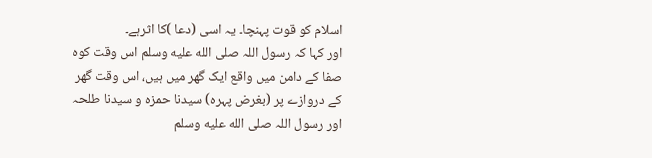اسلام کو قوت پہنچا۔ یہ اسی (دعا )کا اثرہے۔
اور کہا کہ رسول اللہ صلى الله عليه وسلم اس وقت کوہ صفا کے دامن میں واقع ایک گھر میں ہیں، اس وقت گھر کے دروازے پر (بغرض پہرہ) سیدنا حمزہ و سیدنا طلحہ اور رسول اللہ صلى الله عليه وسلم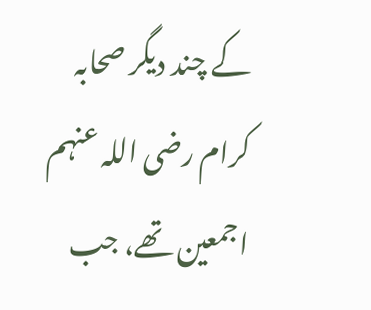کے چند دیگر صحابہ کرام رضی اللہ عنہم اجمعین تھے، جب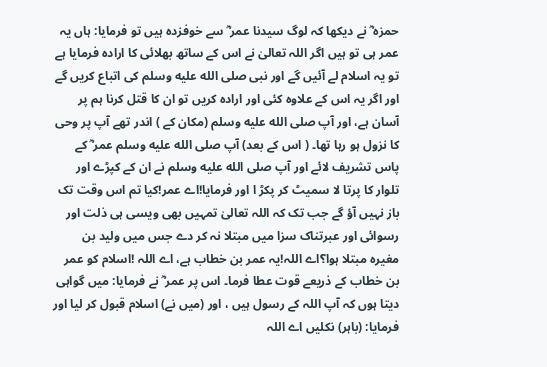حمزہ ؓ نے دیکھا کہ لوگ سیدنا عمر ؓ سے خوفزدہ ہیں تو فرمایا: ہاں یہ عمر ہی تو ہیں اگر اللہ تعالیٰ نے اس کے ساتھ بھلائی کا ارادہ فرمایا ہے تو یہ اسلام لے آئیں گے اور نبی صلى الله عليه وسلم کی اتباع کریں گے اور اگر یہ اس کے علاوہ کئی اور ارادہ کریں تو ان کا قتل کرنا ہم پر آسان ہے، اور آپ صلى الله عليه وسلم (مکان کے ) اندر تھے آپ پر وحی کا نزول ہو رہا تھا۔ ( اس کے بعد) آپ صلى الله عليه وسلم عمر ؓ کے پاس تشریف لائے اور آپ صلى الله عليه وسلم نے ان کے کپڑے اور تلوار کا پرتا لا سمیٹ کر پکڑ ا اور فرمایا!اے عمر!کیا تم اس وقت تک باز نہیں آؤ گے جب تک کہ اللہ تعالیٰ تمہیں بھی ویسی ہی ذلت اور رسوائی اور عبرتناک سزا میں مبتلا نہ کر دے جس میں ولید بن مغیرہ مبتلا ہوا؟اے اللہ!یہ عمر بن خطاب ہے، اے اللہ !اسلام کو عمر بن خطاب کے ذریعے قوت عطا فرما۔ اس پر عمر ؓ نے فرمایا: میں گواہی دیتا ہوں کہ آپ اللہ کے رسول ہیں ، اور (میں نے) اسلام قبول کر لیا اور فرمایا: (باہر) نکلیں اے اللہ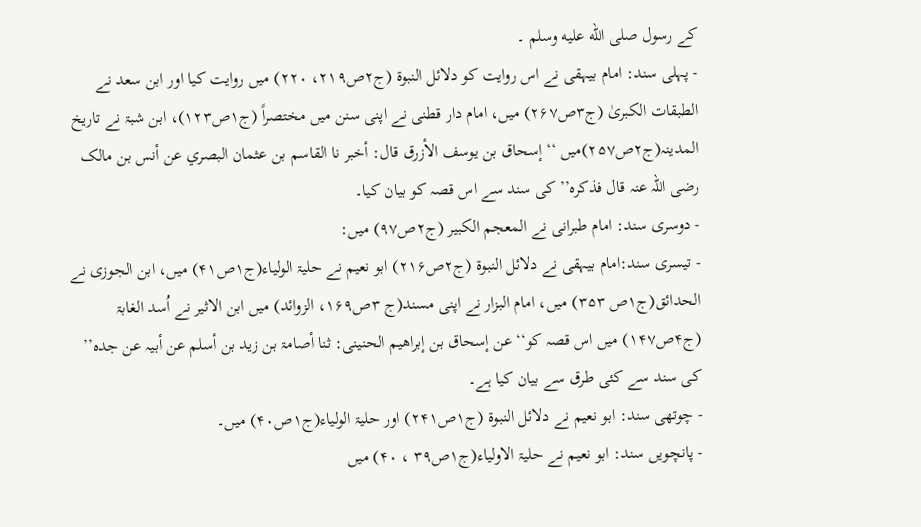کے رسول صلى الله عليه وسلم ۔
- پہلی سند: امام بیہقی نے اس روایت کو دلائل النبوۃ (ج۲ص۲۱۹، ۲۲۰) میں روایت کیا اور ابن سعد نے الطبقات الکبریٰ (ج۳ص۲۶۷) میں، امام دار قطنی نے اپنی سنن میں مختصراً (ج۱ص۱۲۳)، ابن شبۃ نے تاریخ المدینہ(ج۲ص۲۵۷)میں ‘‘ إسحاق بن یوسف الأزرق قال: أخبر نا القاسم بن عثمان البصري عن أنس بن مالک رضی اللہ عنہ قال فذکرہ’’ کی سند سے اس قصہ کو بیان کیا۔
- دوسری سند: امام طبرانی نے المعجم الکبیر (ج۲ص۹۷) میں:
- تیسری سند:امام بیہقی نے دلائل النبوۃ (ج۲ص۲۱۶) ابو نعیم نے حلیۃ الولیاء(ج۱ص۴۱) میں، ابن الجوزی نے الحدائق(ج۱ص ۳۵۳) میں، امام البزار نے اپنی مسند(ج ۳ص۱۶۹، الزوائد) میں ابن الاثیر نے اُسد الغابۃ (ج۴ص۱۴۷) میں اس قصہ کو‘‘ عن إسحاق بن إبراھیم الحنینی: ثنا أصامۃ بن زید بن أسلم عن أبیہ عن جدہ’’ کی سند سے کئی طرق سے بیان کیا ہے۔
- چوتھی سند: ابو نعیم نے دلائل النبوۃ (ج۱ص۲۴۱) اور حلیۃ الولیاء(ج۱ص۴۰) میں۔
- پانچویں سند: ابو نعیم نے حلیۃ الاولیاء(ج۱ص۳۹ ، ۴۰) میں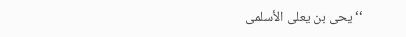‘‘یحی بن یعلی الأسلمی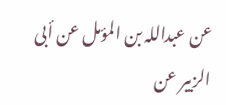عن عبداللہ بن المؤمل عن أبی الزبیر عن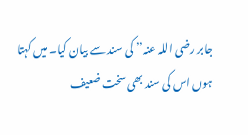جابر رضی اللہ عنہ’’ کی سند سے بیان کیا۔ میں کہتا ہوں اس کی سند بھی سخت ضعیف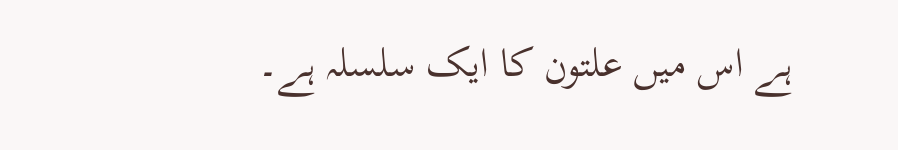ہے اس میں علتون کا ایک سلسلہ ہے۔